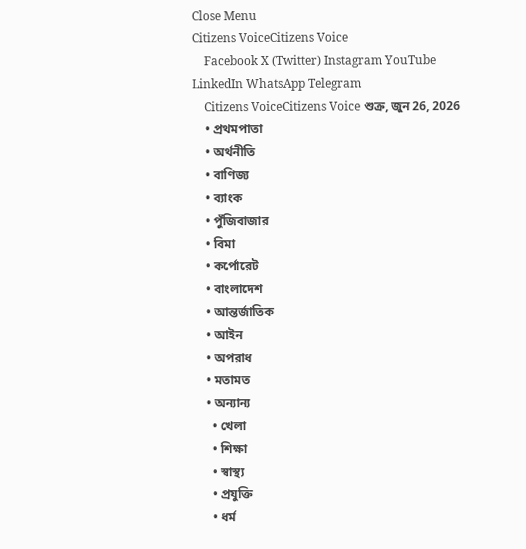Close Menu
Citizens VoiceCitizens Voice
    Facebook X (Twitter) Instagram YouTube LinkedIn WhatsApp Telegram
    Citizens VoiceCitizens Voice শুক্র, জুন 26, 2026
    • প্রথমপাতা
    • অর্থনীতি
    • বাণিজ্য
    • ব্যাংক
    • পুঁজিবাজার
    • বিমা
    • কর্পোরেট
    • বাংলাদেশ
    • আন্তর্জাতিক
    • আইন
    • অপরাধ
    • মতামত
    • অন্যান্য
      • খেলা
      • শিক্ষা
      • স্বাস্থ্য
      • প্রযুক্তি
      • ধর্ম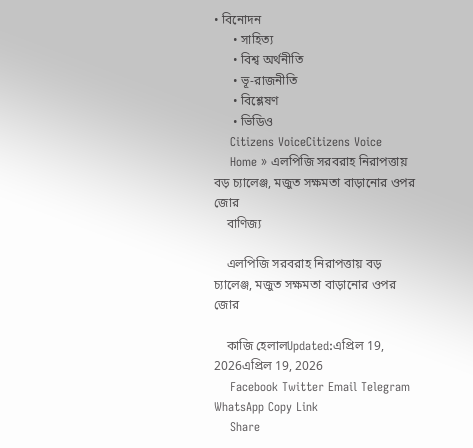• বিনোদন
      • সাহিত্য
      • বিশ্ব অর্থনীতি
      • ভূ-রাজনীতি
      • বিশ্লেষণ
      • ভিডিও
    Citizens VoiceCitizens Voice
    Home » এলপিজি সরবরাহ নিরাপত্তায় বড় চ্যালেঞ্জ, মজুত সক্ষমতা বাড়ানোর ওপর জোর
    বাণিজ্য

    এলপিজি সরবরাহ নিরাপত্তায় বড় চ্যালেঞ্জ, মজুত সক্ষমতা বাড়ানোর ওপর জোর

    কাজি হেলালUpdated:এপ্রিল 19, 2026এপ্রিল 19, 2026
    Facebook Twitter Email Telegram WhatsApp Copy Link
    Share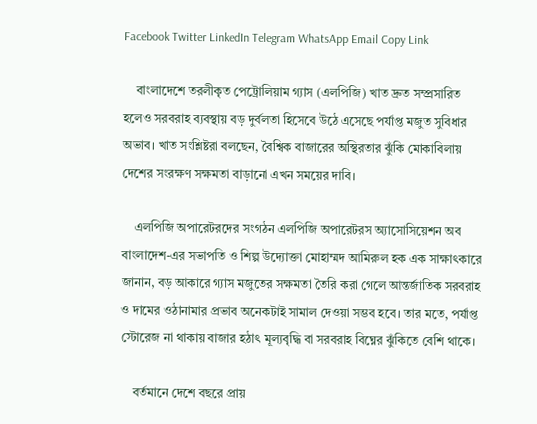Facebook Twitter LinkedIn Telegram WhatsApp Email Copy Link

    বাংলাদেশে তরলীকৃত পেট্রোলিয়াম গ্যাস (এলপিজি) খাত দ্রুত সম্প্রসারিত হলেও সরবরাহ ব্যবস্থায় বড় দুর্বলতা হিসেবে উঠে এসেছে পর্যাপ্ত মজুত সুবিধার অভাব। খাত সংশ্লিষ্টরা বলছেন, বৈশ্বিক বাজারের অস্থিরতার ঝুঁকি মোকাবিলায় দেশের সংরক্ষণ সক্ষমতা বাড়ানো এখন সময়ের দাবি।

    এলপিজি অপারেটরদের সংগঠন এলপিজি অপারেটরস অ্যাসোসিয়েশন অব বাংলাদেশ-এর সভাপতি ও শিল্প উদ্যোক্তা মোহাম্মদ আমিরুল হক এক সাক্ষাৎকারে জানান, বড় আকারে গ্যাস মজুতের সক্ষমতা তৈরি করা গেলে আন্তর্জাতিক সরবরাহ ও দামের ওঠানামার প্রভাব অনেকটাই সামাল দেওয়া সম্ভব হবে। তার মতে, পর্যাপ্ত স্টোরেজ না থাকায় বাজার হঠাৎ মূল্যবৃদ্ধি বা সরবরাহ বিঘ্নের ঝুঁকিতে বেশি থাকে।

    বর্তমানে দেশে বছরে প্রায়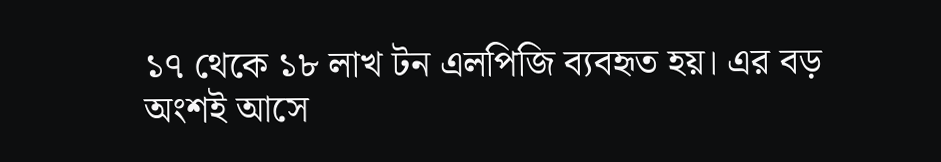১৭ থেকে ১৮ লাখ টন এলপিজি ব্যবহৃত হয়। এর বড় অংশই আসে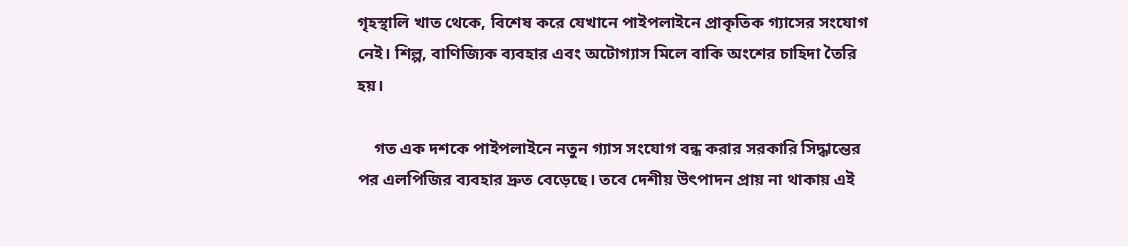গৃহস্থালি খাত থেকে, বিশেষ করে যেখানে পাইপলাইনে প্রাকৃতিক গ্যাসের সংযোগ নেই। শিল্প, বাণিজ্যিক ব্যবহার এবং অটোগ্যাস মিলে বাকি অংশের চাহিদা তৈরি হয়।

    গত এক দশকে পাইপলাইনে নতুন গ্যাস সংযোগ বন্ধ করার সরকারি সিদ্ধান্তের পর এলপিজির ব্যবহার দ্রুত বেড়েছে। তবে দেশীয় উৎপাদন প্রায় না থাকায় এই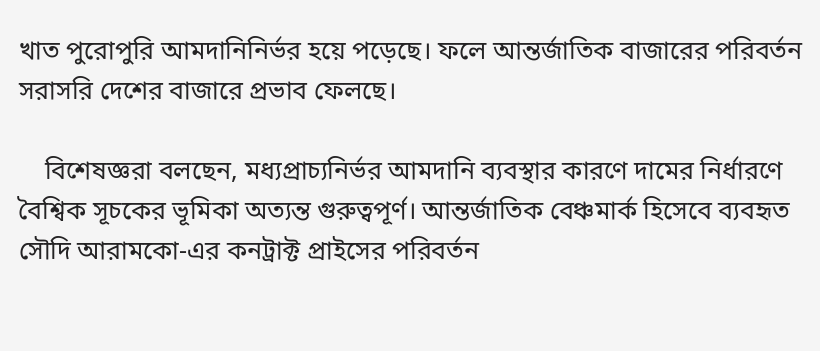খাত পুরোপুরি আমদানিনির্ভর হয়ে পড়েছে। ফলে আন্তর্জাতিক বাজারের পরিবর্তন সরাসরি দেশের বাজারে প্রভাব ফেলছে।

    বিশেষজ্ঞরা বলছেন, মধ্যপ্রাচ্যনির্ভর আমদানি ব্যবস্থার কারণে দামের নির্ধারণে বৈশ্বিক সূচকের ভূমিকা অত্যন্ত গুরুত্বপূর্ণ। আন্তর্জাতিক বেঞ্চমার্ক হিসেবে ব্যবহৃত সৌদি আরামকো-এর কনট্রাক্ট প্রাইসের পরিবর্তন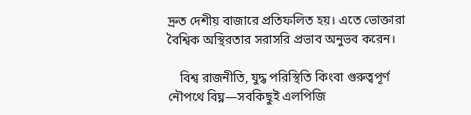দ্রুত দেশীয় বাজারে প্রতিফলিত হয়। এতে ভোক্তারা বৈশ্বিক অস্থিরতার সরাসরি প্রভাব অনুভব করেন।

    বিশ্ব রাজনীতি, যুদ্ধ পরিস্থিতি কিংবা গুরুত্বপূর্ণ নৌপথে বিঘ্ন—সবকিছুই এলপিজি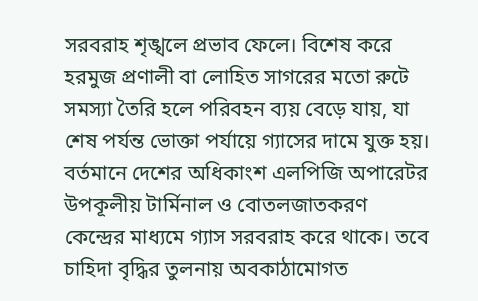সরবরাহ শৃঙ্খলে প্রভাব ফেলে। বিশেষ করে হরমুজ প্রণালী বা লোহিত সাগরের মতো রুটে সমস্যা তৈরি হলে পরিবহন ব্যয় বেড়ে যায়, যা শেষ পর্যন্ত ভোক্তা পর্যায়ে গ্যাসের দামে যুক্ত হয়। বর্তমানে দেশের অধিকাংশ এলপিজি অপারেটর উপকূলীয় টার্মিনাল ও বোতলজাতকরণ কেন্দ্রের মাধ্যমে গ্যাস সরবরাহ করে থাকে। তবে চাহিদা বৃদ্ধির তুলনায় অবকাঠামোগত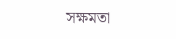সক্ষমতা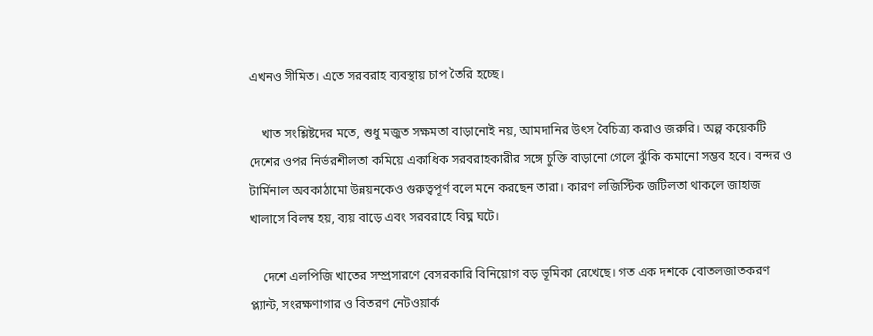এখনও সীমিত। এতে সরবরাহ ব্যবস্থায় চাপ তৈরি হচ্ছে।

    খাত সংশ্লিষ্টদের মতে, শুধু মজুত সক্ষমতা বাড়ানোই নয়, আমদানির উৎস বৈচিত্র্য করাও জরুরি। অল্প কয়েকটি দেশের ওপর নির্ভরশীলতা কমিয়ে একাধিক সরবরাহকারীর সঙ্গে চুক্তি বাড়ানো গেলে ঝুঁকি কমানো সম্ভব হবে। বন্দর ও টার্মিনাল অবকাঠামো উন্নয়নকেও গুরুত্বপূর্ণ বলে মনে করছেন তারা। কারণ লজিস্টিক জটিলতা থাকলে জাহাজ খালাসে বিলম্ব হয়, ব্যয় বাড়ে এবং সরবরাহে বিঘ্ন ঘটে।

    দেশে এলপিজি খাতের সম্প্রসারণে বেসরকারি বিনিয়োগ বড় ভূমিকা রেখেছে। গত এক দশকে বোতলজাতকরণ প্ল্যান্ট, সংরক্ষণাগার ও বিতরণ নেটওয়ার্ক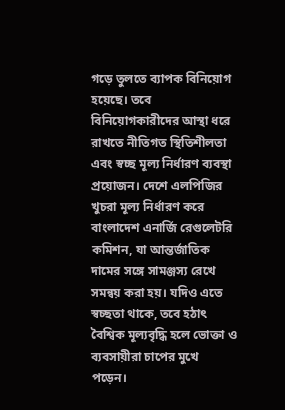গড়ে তুলতে ব্যাপক বিনিয়োগ হয়েছে। তবে বিনিয়োগকারীদের আস্থা ধরে রাখতে নীতিগত স্থিতিশীলতা এবং স্বচ্ছ মূল্য নির্ধারণ ব্যবস্থা প্রয়োজন। দেশে এলপিজির খুচরা মূল্য নির্ধারণ করে বাংলাদেশ এনার্জি রেগুলেটরি কমিশন, যা আন্তর্জাতিক দামের সঙ্গে সামঞ্জস্য রেখে সমন্বয় করা হয়। যদিও এতে স্বচ্ছতা থাকে, তবে হঠাৎ বৈশ্বিক মূল্যবৃদ্ধি হলে ভোক্তা ও ব্যবসায়ীরা চাপের মুখে পড়েন।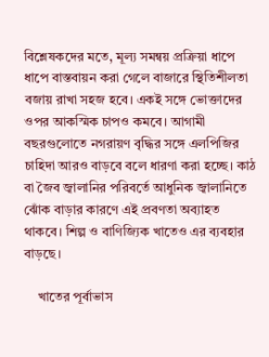বিশ্লেষকদের মতে, মূল্য সমন্বয় প্রক্রিয়া ধাপে ধাপে বাস্তবায়ন করা গেলে বাজারে স্থিতিশীলতা বজায় রাখা সহজ হবে। একই সঙ্গে ভোক্তাদের ওপর আকস্মিক চাপও কমবে। আগামী বছরগুলোতে নগরায়ণ বৃদ্ধির সঙ্গে এলপিজির চাহিদা আরও বাড়বে বলে ধারণা করা হচ্ছে। কাঠ বা জৈব জ্বালানির পরিবর্তে আধুনিক জ্বালানিতে ঝোঁক বাড়ার কারণে এই প্রবণতা অব্যাহত থাকবে। শিল্প ও বাণিজ্যিক খাতেও এর ব্যবহার বাড়ছে।

    খাতের পূর্বাভাস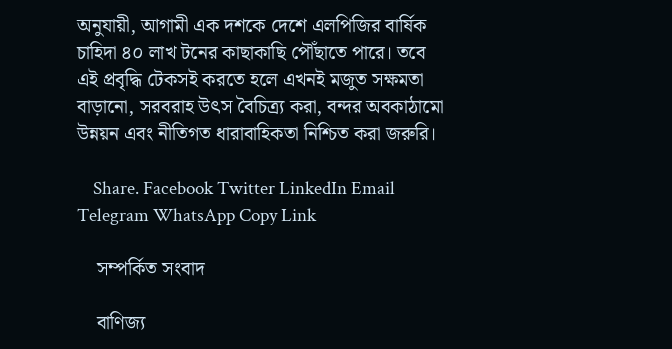অনুযায়ী, আগামী এক দশকে দেশে এলপিজির বার্ষিক চাহিদা ৪০ লাখ টনের কাছাকাছি পৌঁছাতে পারে। তবে এই প্রবৃদ্ধি টেকসই করতে হলে এখনই মজুত সক্ষমতা বাড়ানো, সরবরাহ উৎস বৈচিত্র্য করা, বন্দর অবকাঠামো উন্নয়ন এবং নীতিগত ধারাবাহিকতা নিশ্চিত করা জরুরি।

    Share. Facebook Twitter LinkedIn Email Telegram WhatsApp Copy Link

    সম্পর্কিত সংবাদ

    বাণিজ্য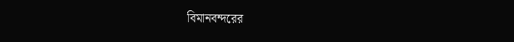বিমানবন্দরের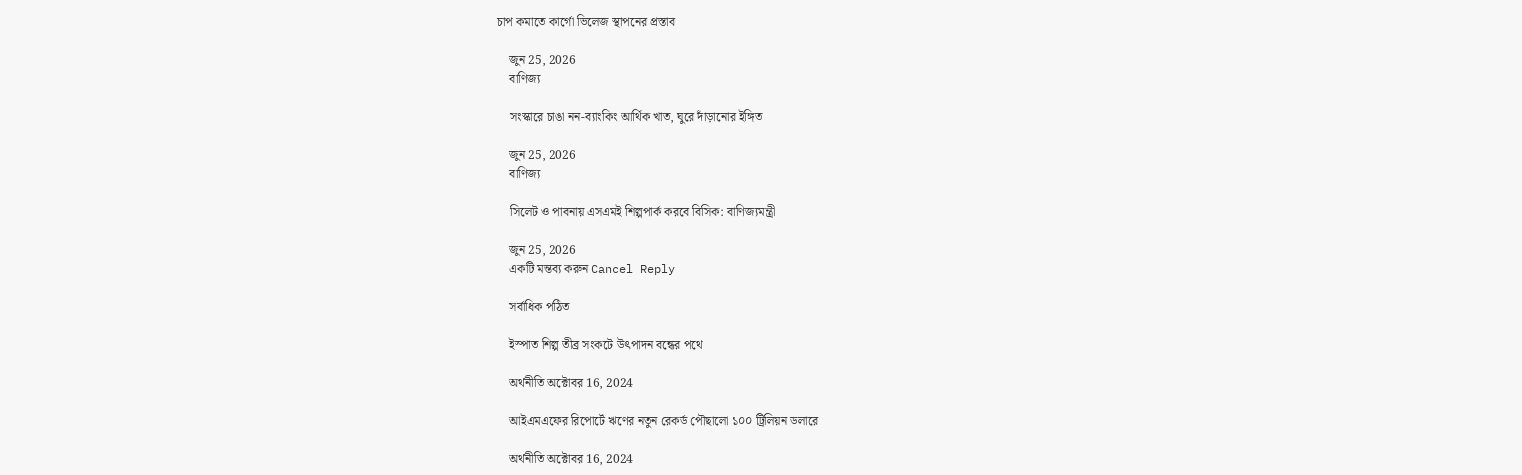চাপ কমাতে কার্গো ভিলেজ স্থাপনের প্রস্তাব

    জুন 25, 2026
    বাণিজ্য

    সংস্কারে চাঙা নন-ব্যাংকিং আর্থিক খাত, ঘুরে দাঁড়ানোর ইঙ্গিত

    জুন 25, 2026
    বাণিজ্য

    সিলেট ও পাবনায় এসএমই শিল্পপার্ক করবে বিসিক: বাণিজ্যমন্ত্রী

    জুন 25, 2026
    একটি মন্তব্য করুন Cancel Reply

    সর্বাধিক পঠিত

    ইস্পাত শিল্প তীব্র সংকটে উৎপাদন বন্ধের পথে

    অর্থনীতি অক্টোবর 16, 2024

    আইএমএফের রিপোর্টে ঋণের নতুন রেকর্ড পৌছালো ১০০ ট্রিলিয়ন ডলারে

    অর্থনীতি অক্টোবর 16, 2024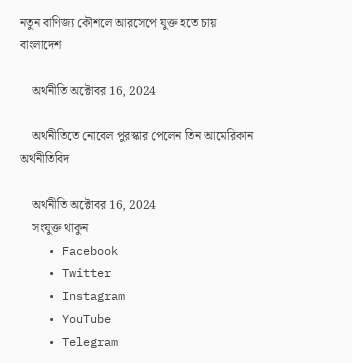নতুন বাণিজ্য কৌশলে আরসেপে যুক্ত হতে চায় বাংলাদেশ

    অর্থনীতি অক্টোবর 16, 2024

    অর্থনীতিতে নোবেল পুরস্কার পেলেন তিন আমেরিকান অর্থনীতিবিদ

    অর্থনীতি অক্টোবর 16, 2024
    সংযুক্ত থাকুন
    • Facebook
    • Twitter
    • Instagram
    • YouTube
    • Telegram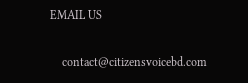EMAIL US

    contact@citizensvoicebd.com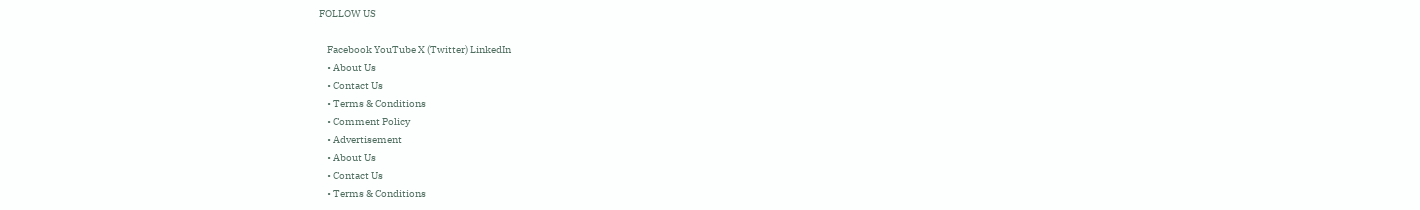FOLLOW US

    Facebook YouTube X (Twitter) LinkedIn
    • About Us
    • Contact Us
    • Terms & Conditions
    • Comment Policy
    • Advertisement
    • About Us
    • Contact Us
    • Terms & Conditions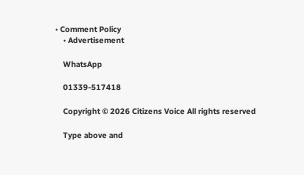• Comment Policy
    • Advertisement

    WhatsApp

    01339-517418

    Copyright © 2026 Citizens Voice All rights reserved

    Type above and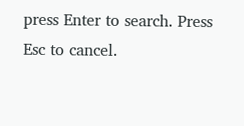press Enter to search. Press Esc to cancel.